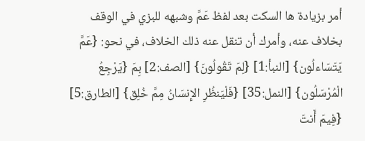أمر بزيادة ها السكت بعد لفظ عَمَّ وشبهه للبزي في الوقف بخلاف عنه، وأمرك أن تنقل عنه ذلك الخلاف، في نحو: {عَمَّ يَتَسَاءلُون} [النبأ:1] {لِمَ تَقُولُونَ} [الصف:2] بِمَ {يَرْجِعُ الْمُرْسَلُون} [النمل:35] {فَلْيَنظُرِ الإِنسَانُ مِمَّ خُلِق} [الطارق:5] {فِيمَ أَنتَ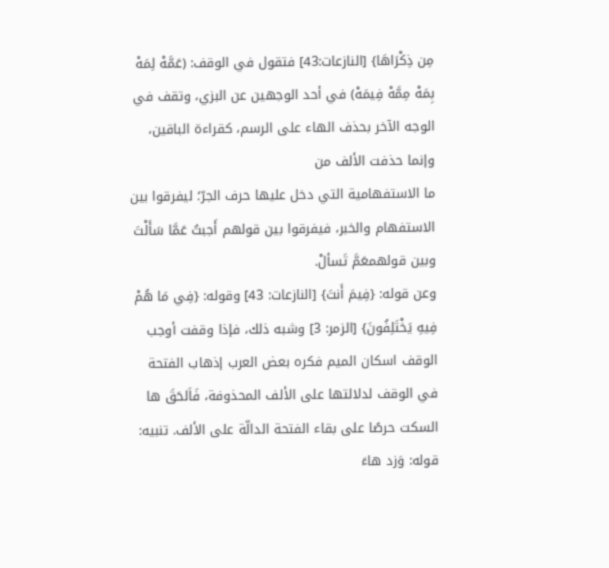مِن ذِكْرَاهَا} [النازعات:43] فتقول في الوقف: (عَمَّهْ لِمَهْ بِمَهْ مِمَّهْ فِيمَهْ) في أحد الوجهين عن البزي، وتقف في الوجه الآخر بحذف الهاء على الرسم، كقراءة الباقين، وإنما حذفت الألف من
ما الاستفهامية التي دخل عليها حرف الجرّ؛ ليفرقوا بين الاستفهام والخبر، فيفرقوا بين قولهم أَجبتُ عَمَّا سَأَلْتَ وبين قولهمعَمَّ تَسألْ.
وعن قوله: {فِيمَ أَنتَ} [النازعات: 43] وقوله: {فِي مَا هُمْ فِيهِ يَخْتَلِفُونَ} [الزمر: 3] وشبه ذلك، فإذا وقفت أوجب الوقف اسكان الميم فكره بعض العرب إذهاب الفتحة في الوقف لدلالتها على الألف المحذوفة، فَاَلحَقَ ها السكت حرصًا على بقاء الفتحة الدالّة على الألف. تنبيه: قوله: وَزد هاءَ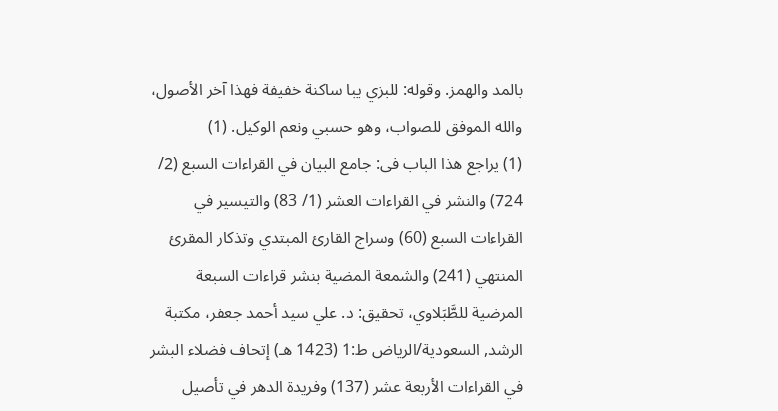بالمد والهمز. وقوله: للبزي يبا ساكنة خفيفة فهذا آخر الأصول، والله الموفق للصواب، وهو حسبي ونعم الوكيل. (1)
(1) يراجع هذا الباب فى: جامع البيان في القراءات السبع (2/ 724) والنشر في القراءات العشر (1/ 83) والتيسير في القراءات السبع (60) وسراج القارئ المبتدي وتذكار المقرئ المنتهي (241) والشمعة المضية بنشر قراءات السبعة المرضية للطَّبَلاوي، تحقيق: د. علي سيد أحمد جعفر، مكتبة الرشد, السعودية/الرياض ط:1 (1423 هـ) إتحاف فضلاء البشر في القراءات الأربعة عشر (137) وفريدة الدهر في تأصيل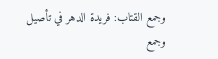وجمع القتاب: فريدة الدهر في تأصيل وجمع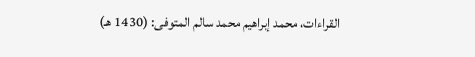القراءات، محمد إبراهيم محمد سالم المتوفى: (1430 هـ)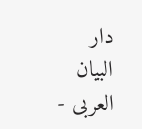دار البيان العربى -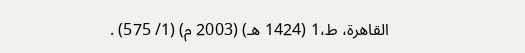القاهرة، ط،1 (1424 هـ) (2003 م) (1/ 575) .